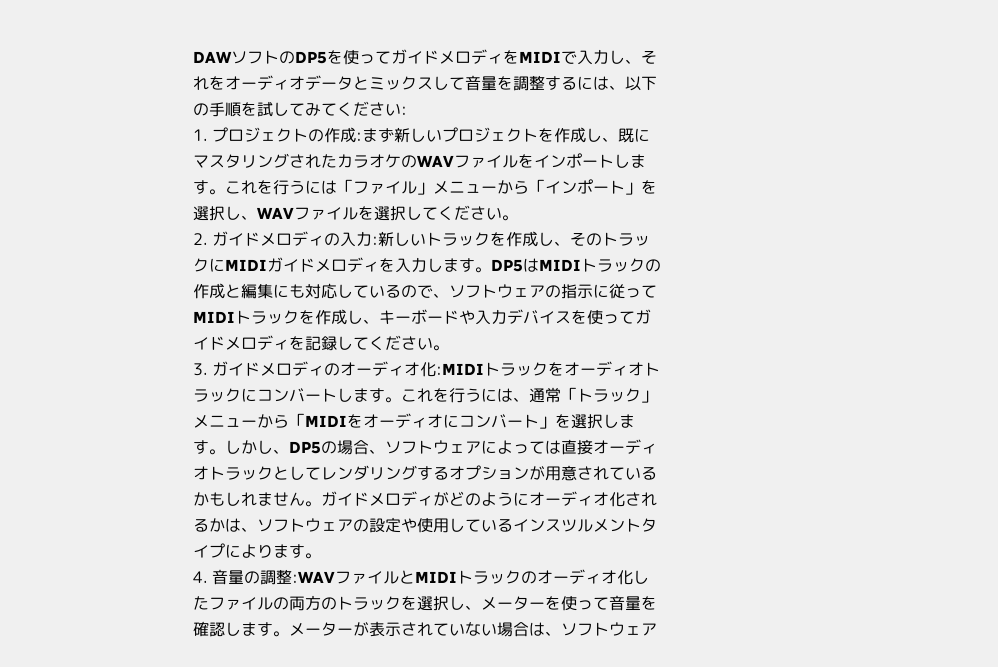DAWソフトのDP5を使ってガイドメロディをMIDIで入力し、それをオーディオデータとミックスして音量を調整するには、以下の手順を試してみてください:
1. プロジェクトの作成:まず新しいプロジェクトを作成し、既にマスタリングされたカラオケのWAVファイルをインポートします。これを行うには「ファイル」メニューから「インポート」を選択し、WAVファイルを選択してください。
2. ガイドメロディの入力:新しいトラックを作成し、そのトラックにMIDIガイドメロディを入力します。DP5はMIDIトラックの作成と編集にも対応しているので、ソフトウェアの指示に従ってMIDIトラックを作成し、キーボードや入力デバイスを使ってガイドメロディを記録してください。
3. ガイドメロディのオーディオ化:MIDIトラックをオーディオトラックにコンバートします。これを行うには、通常「トラック」メニューから「MIDIをオーディオにコンバート」を選択します。しかし、DP5の場合、ソフトウェアによっては直接オーディオトラックとしてレンダリングするオプションが用意されているかもしれません。ガイドメロディがどのようにオーディオ化されるかは、ソフトウェアの設定や使用しているインスツルメントタイプによります。
4. 音量の調整:WAVファイルとMIDIトラックのオーディオ化したファイルの両方のトラックを選択し、メーターを使って音量を確認します。メーターが表示されていない場合は、ソフトウェア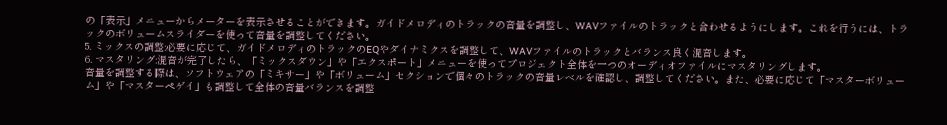の「表示」メニューからメーターを表示させることができます。ガイドメロディのトラックの音量を調整し、WAVファイルのトラックと合わせるようにします。これを行うには、トラックのボリュームスライダーを使って音量を調整してください。
5. ミックスの調整:必要に応じて、ガイドメロディのトラックのEQやダイナミクスを調整して、WAVファイルのトラックとバランス良く混音します。
6. マスタリング:混音が完了したら、「ミックスダウン」や「エクスポート」メニューを使ってプロジェクト全体を一つのオーディオファイルにマスタリングします。
音量を調整する際は、ソフトウェアの「ミキサー」や「ボリューム」セクションで個々のトラックの音量レベルを確認し、調整してください。また、必要に応じて「マスターボリューム」や「マスターペゲイ」も調整して全体の音量バランスを調整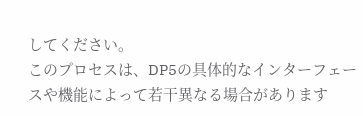してください。
このプロセスは、DP5の具体的なインターフェースや機能によって若干異なる場合があります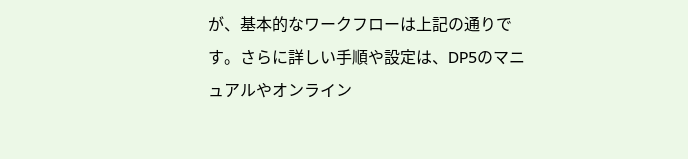が、基本的なワークフローは上記の通りです。さらに詳しい手順や設定は、DP5のマニュアルやオンライン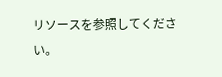リソースを参照してください。